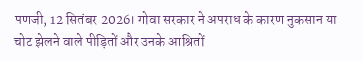पणजी, 12 सितंबर 2026। गोवा सरकार ने अपराध के कारण नुकसान या चोट झेलने वाले पीड़ितों और उनके आश्रितों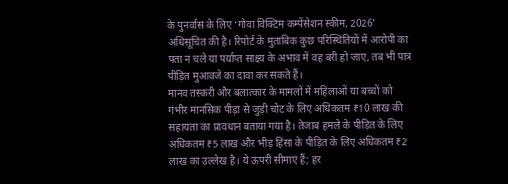के पुनर्वास के लिए ‘गोवा विक्टिम कम्पेंसेशन स्कीम, 2026’ अधिसूचित की है। रिपोर्ट के मुताबिक कुछ परिस्थितियों में आरोपी का पता न चले या पर्याप्त साक्ष्य के अभाव में वह बरी हो जाए, तब भी पात्र पीड़ित मुआवजे का दावा कर सकते हैं।
मानव तस्करी और बलात्कार के मामलों में महिलाओं या बच्चों को गंभीर मानसिक पीड़ा से जुड़ी चोट के लिए अधिकतम ₹10 लाख की सहायता का प्रावधान बताया गया है। तेजाब हमले के पीड़ित के लिए अधिकतम ₹5 लाख और भीड़ हिंसा के पीड़ित के लिए अधिकतम ₹2 लाख का उल्लेख है। ये ऊपरी सीमाएं हैं; हर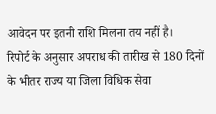आवेदन पर इतनी राशि मिलना तय नहीं है।
रिपोर्ट के अनुसार अपराध की तारीख से 180 दिनों के भीतर राज्य या जिला विधिक सेवा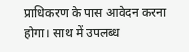प्राधिकरण के पास आवेदन करना होगा। साथ में उपलब्ध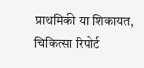प्राथमिकी या शिकायत, चिकित्सा रिपोर्ट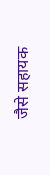जैसे सहायक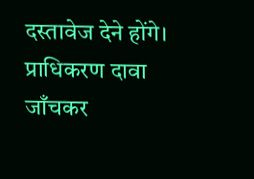दस्तावेज देने होंगे। प्राधिकरण दावा जाँचकर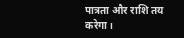पात्रता और राशि तय करेगा।